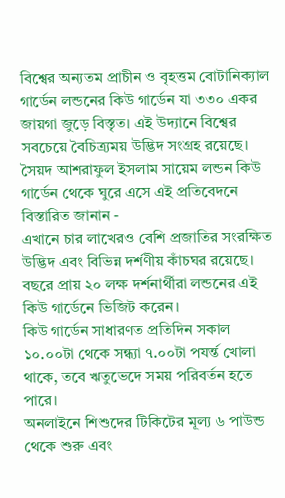বিশ্বের অন্যতম প্রাচীন ও বৃহত্তম বোটানিক্যাল গার্ডেন লন্ডনের কিউ গার্ডেন যা ৩৩০ একর জায়গা জুড়ে বিস্তৃত। এই উদ্যানে বিশ্বের সবচেয়ে বৈচিত্র্যময় উদ্ভিদ সংগ্রহ রয়েছে।
সৈয়দ আশরাফুল ইসলাম সায়েম লন্ডন কিউ গার্ডেন থেকে ঘুরে এসে এই প্রতিবেদনে বিস্তারিত জানান -
এখানে চার লাখেরও বেশি প্রজাতির সংরক্ষিত উদ্ভিদ এবং বিভিন্ন দর্শণীয় কাঁচঘর রয়েছে।
বছরে প্রায় ২০ লক্ষ দর্শনার্থীরা লন্ডনের এই কিউ গার্ডেনে ভিজিট করেন।
কিউ গার্ডেন সাধারণত প্রতিদিন সকাল ১০.০০টা থেকে সন্ধ্যা ৭.০০টা পযর্ন্ত খোলা থাকে, তবে ঋতুভেদে সময় পরিবর্তন হতে পারে।
অনলাইনে শিশুদের টিকিটের মূল্য ৬ পাউন্ড থেকে শুরু এবং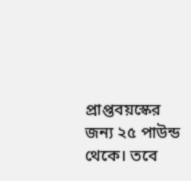প্রাপ্তবয়স্কের জন্য ২৫ পাউন্ড থেকে। তবে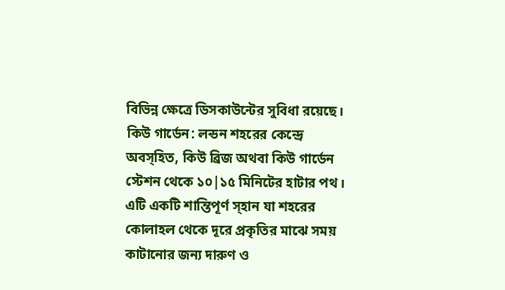বিভিন্ন ক্ষেত্রে ডিসকাউন্টের সুবিধা রয়েছে।
কিউ গার্ডেন: লন্ডন শহরের কেন্দ্রে অবস্হিত, কিউ ব্রিজ অথবা কিউ গার্ডেন স্টেশন থেকে ১০|১৫ মিনিটের হাটার পথ। এটি একটি শান্তিপূর্ণ স্হান যা শহরের কোলাহল থেকে দূরে প্রকৃতির মাঝে সময় কাটানোর জন্য দারুণ ও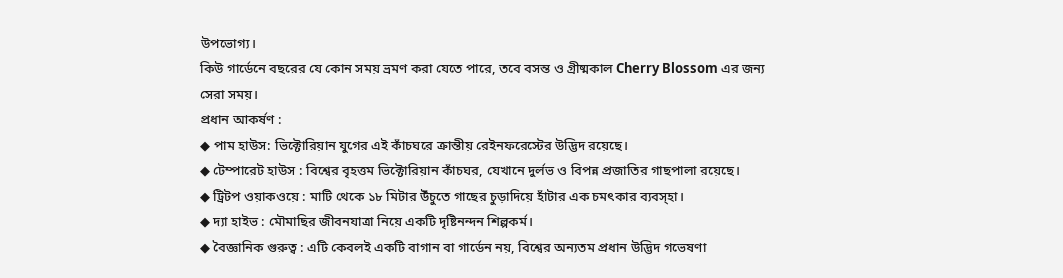উপভোগ্য।
কিউ গার্ডেনে বছরের যে কোন সময় ভ্রমণ করা যেতে পারে, তবে বসন্ত ও গ্রীষ্মকাল Cherry Blossom এর জন্য সেরা সময়।
প্রধান আকর্ষণ :
◆ পাম হাউস: ভিক্টোরিয়ান যুগের এই কাঁচঘরে ক্রান্তীয় রেইনফরেস্টের উদ্ভিদ রয়েছে।
◆ টেম্পারেট হাউস : বিশ্বের বৃহত্তম ভিক্টোরিয়ান কাঁচঘর, যেখানে দুর্লভ ও বিপন্ন প্রজাতির গাছপালা রয়েছে।
◆ ট্রিটপ ওয়াকওয়ে : মাটি থেকে ১৮ মিটার উঁচুতে গাছের চুড়াদিয়ে হাঁটার এক চমৎকার ব্যবস্হা।
◆ দ্যা হাইভ : মৌমাছির জীবনযাত্রা নিয়ে একটি দৃষ্টিনন্দন শিল্পকর্ম।
◆ বৈজ্ঞানিক গুরুত্ব : এটি কেবলই একটি বাগান বা গার্ডেন নয়, বিশ্বের অন্যতম প্রধান উদ্ভিদ গভেষণা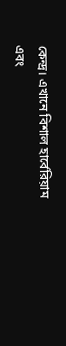কেন্দ্র। এখানে বিশাল হার্বেরিয়াম এবং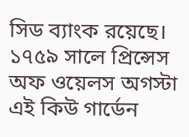সিড ব্যাংক রয়েছে।
১৭৫৯ সালে প্রিন্সেস অফ ওয়েলস অগস্টা এই কিউ গার্ডেন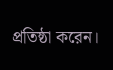প্রতিষ্ঠা করেন।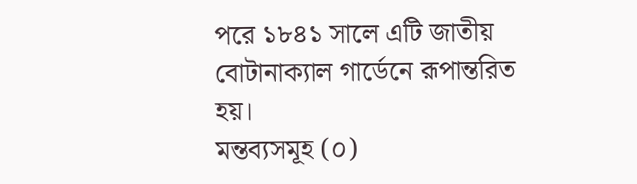পরে ১৮৪১ সালে এটি জাতীয় বোটানাক্যাল গার্ডেনে রূপান্তরিত হয়।
মন্তব্যসমূহ (০)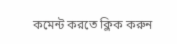কমেন্ট করতে ক্লিক করুন